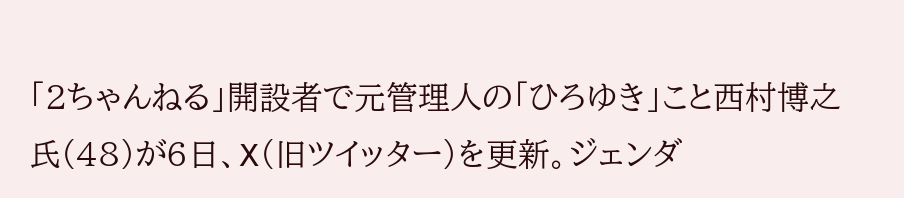「2ちゃんねる」開設者で元管理人の「ひろゆき」こと西村博之氏(48)が6日、X(旧ツイッター)を更新。ジェンダ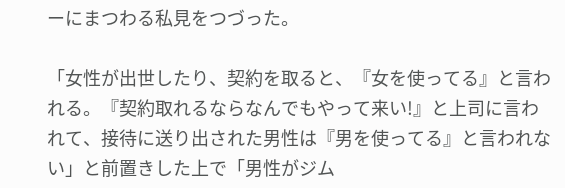ーにまつわる私見をつづった。

「女性が出世したり、契約を取ると、『女を使ってる』と言われる。『契約取れるならなんでもやって来い!』と上司に言われて、接待に送り出された男性は『男を使ってる』と言われない」と前置きした上で「男性がジム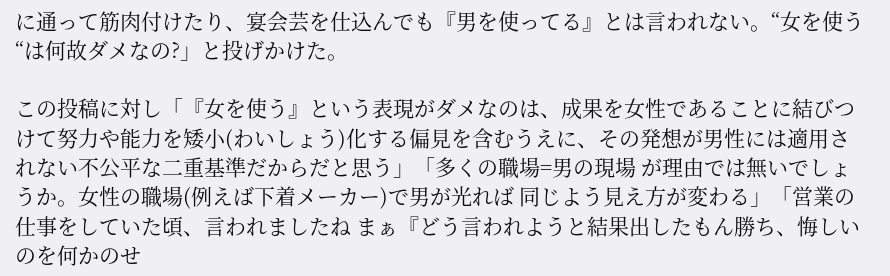に通って筋肉付けたり、宴会芸を仕込んでも『男を使ってる』とは言われない。“女を使う“は何故ダメなの?」と投げかけた。

この投稿に対し「『女を使う』という表現がダメなのは、成果を女性であることに結びつけて努力や能力を矮小(わいしょう)化する偏見を含むうえに、その発想が男性には適用されない不公平な二重基準だからだと思う」「多くの職場=男の現場 が理由では無いでしょうか。女性の職場(例えば下着メーカー)で男が光れば 同じよう見え方が変わる」「営業の仕事をしていた頃、言われましたね まぁ『どう言われようと結果出したもん勝ち、悔しいのを何かのせ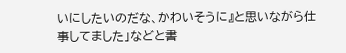いにしたいのだな、かわいそうに』と思いながら仕事してました」などと書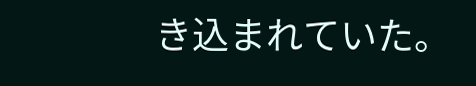き込まれていた。